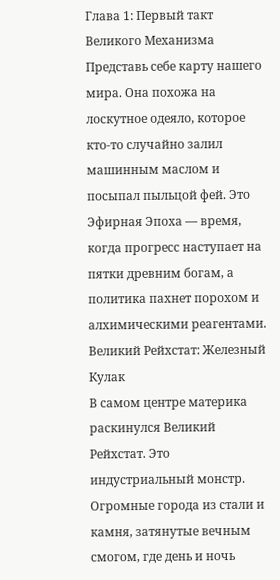Глава 1: Первый такт Великого Механизма
Представь себе карту нашего мира. Она похожа на лоскутное одеяло, которое кто-то случайно залил машинным маслом и посыпал пыльцой фей. Это Эфирная Эпоха — время, когда прогресс наступает на пятки древним богам, а политика пахнет порохом и алхимическими реагентами.
Великий Рейхстат: Железный Кулак
В самом центре материка раскинулся Великий Рейхстат. Это индустриальный монстр. Огромные города из стали и камня, затянутые вечным смогом, где день и ночь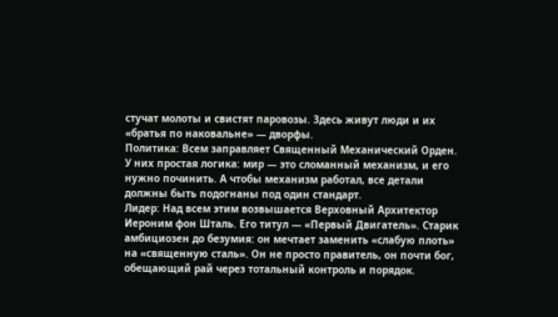стучат молоты и свистят паровозы. Здесь живут люди и их «братья по наковальне» — дворфы.
Политика: Всем заправляет Священный Механический Орден. У них простая логика: мир — это сломанный механизм, и его нужно починить. А чтобы механизм работал, все детали должны быть подогнаны под один стандарт.
Лидер: Над всем этим возвышается Верховный Архитектор Иероним фон Шталь. Его титул — «Первый Двигатель». Старик амбициозен до безумия: он мечтает заменить «слабую плоть» на «священную сталь». Он не просто правитель, он почти бог, обещающий рай через тотальный контроль и порядок.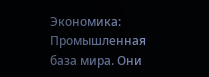Экономика: Промышленная база мира. Они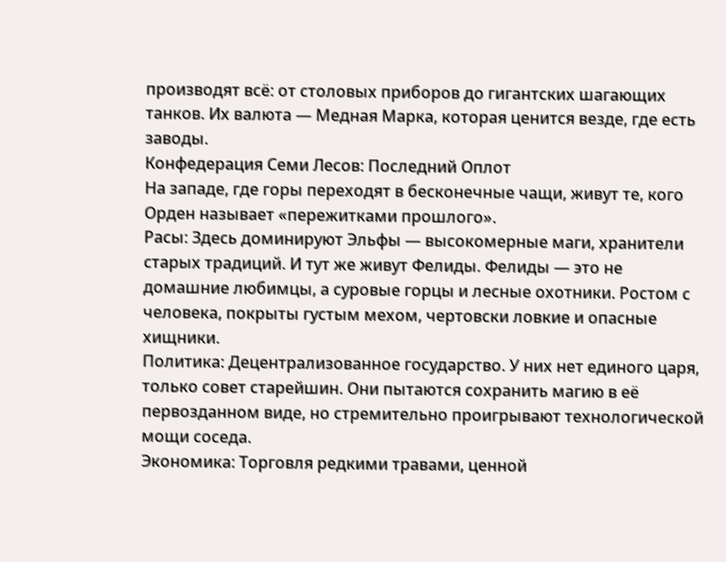производят всё: от столовых приборов до гигантских шагающих танков. Их валюта — Медная Марка, которая ценится везде, где есть заводы.
Конфедерация Семи Лесов: Последний Оплот
На западе, где горы переходят в бесконечные чащи, живут те, кого Орден называет «пережитками прошлого».
Расы: Здесь доминируют Эльфы — высокомерные маги, хранители старых традиций. И тут же живут Фелиды. Фелиды — это не домашние любимцы, а суровые горцы и лесные охотники. Ростом с человека, покрыты густым мехом, чертовски ловкие и опасные хищники.
Политика: Децентрализованное государство. У них нет единого царя, только совет старейшин. Они пытаются сохранить магию в её первозданном виде, но стремительно проигрывают технологической мощи соседа.
Экономика: Торговля редкими травами, ценной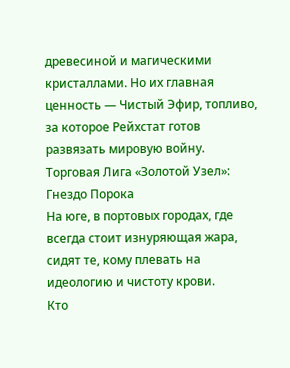древесиной и магическими кристаллами. Но их главная ценность — Чистый Эфир, топливо, за которое Рейхстат готов развязать мировую войну.
Торговая Лига «Золотой Узел»: Гнездо Порока
На юге, в портовых городах, где всегда стоит изнуряющая жара, сидят те, кому плевать на идеологию и чистоту крови.
Кто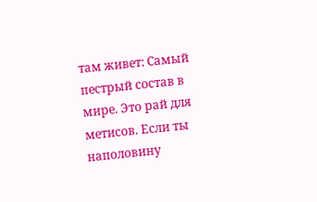там живет: Самый пестрый состав в мире. Это рай для метисов. Если ты наполовину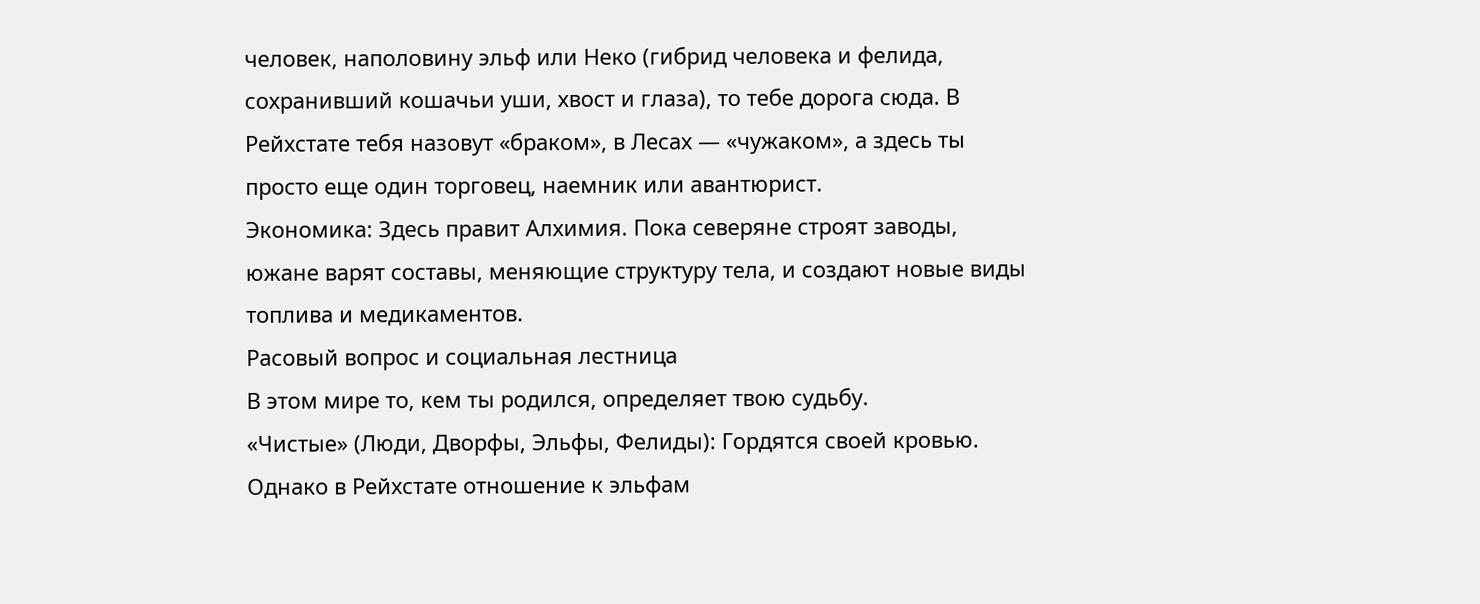человек, наполовину эльф или Неко (гибрид человека и фелида, сохранивший кошачьи уши, хвост и глаза), то тебе дорога сюда. В Рейхстате тебя назовут «браком», в Лесах — «чужаком», а здесь ты просто еще один торговец, наемник или авантюрист.
Экономика: Здесь правит Алхимия. Пока северяне строят заводы, южане варят составы, меняющие структуру тела, и создают новые виды топлива и медикаментов.
Расовый вопрос и социальная лестница
В этом мире то, кем ты родился, определяет твою судьбу.
«Чистые» (Люди, Дворфы, Эльфы, Фелиды): Гордятся своей кровью. Однако в Рейхстате отношение к эльфам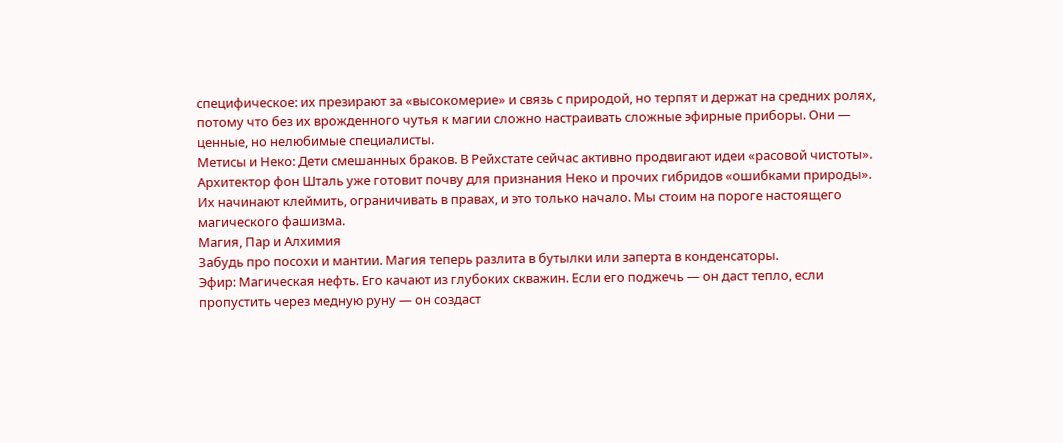специфическое: их презирают за «высокомерие» и связь с природой, но терпят и держат на средних ролях, потому что без их врожденного чутья к магии сложно настраивать сложные эфирные приборы. Они — ценные, но нелюбимые специалисты.
Метисы и Неко: Дети смешанных браков. В Рейхстате сейчас активно продвигают идеи «расовой чистоты». Архитектор фон Шталь уже готовит почву для признания Неко и прочих гибридов «ошибками природы». Их начинают клеймить, ограничивать в правах, и это только начало. Мы стоим на пороге настоящего магического фашизма.
Магия, Пар и Алхимия
Забудь про посохи и мантии. Магия теперь разлита в бутылки или заперта в конденсаторы.
Эфир: Магическая нефть. Его качают из глубоких скважин. Если его поджечь — он даст тепло, если пропустить через медную руну — он создаст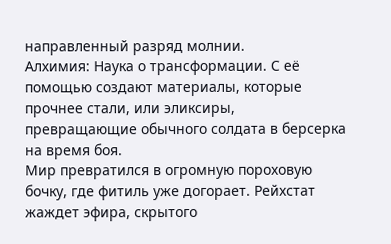направленный разряд молнии.
Алхимия: Наука о трансформации. С её помощью создают материалы, которые прочнее стали, или эликсиры, превращающие обычного солдата в берсерка на время боя.
Мир превратился в огромную пороховую бочку, где фитиль уже догорает. Рейхстат жаждет эфира, скрытого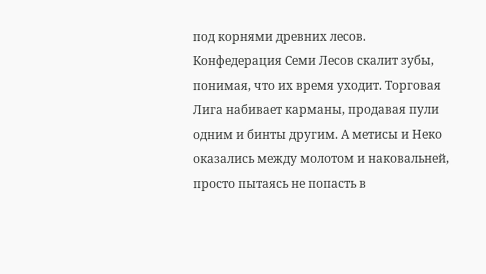под корнями древних лесов. Конфедерация Семи Лесов скалит зубы, понимая, что их время уходит. Торговая Лига набивает карманы, продавая пули одним и бинты другим. А метисы и Неко оказались между молотом и наковальней, просто пытаясь не попасть в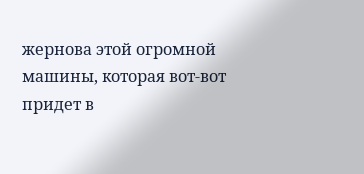жернова этой огромной машины, которая вот-вот придет в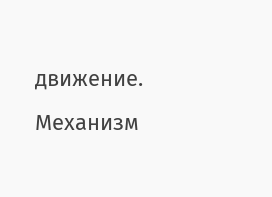движение.
Механизм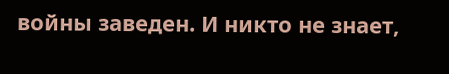войны заведен. И никто не знает,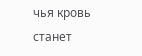чья кровь станет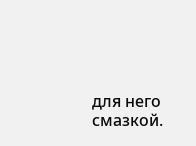для него смазкой.